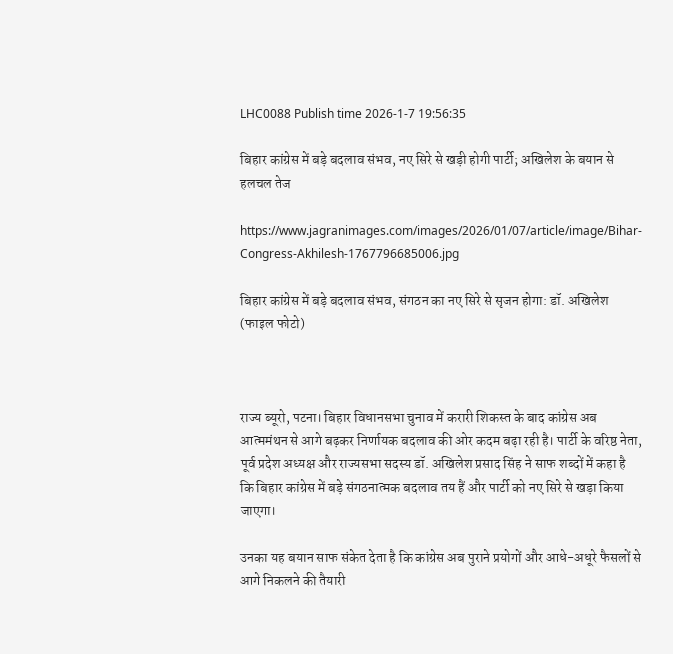LHC0088 Publish time 2026-1-7 19:56:35

बिहार कांग्रेस में बड़े बदलाव संभव, नए सिरे से खड़ी होगी पार्टी; अखिलेश के बयान से हलचल तेज

https://www.jagranimages.com/images/2026/01/07/article/image/Bihar-Congress-Akhilesh-1767796685006.jpg

बिहार कांग्रेस में बड़े बदलाव संभव, संगठन का नए सिरे से सृजन होगा: डॉ. अखिलेश (फाइल फोटो)



राज्य ब्यूरो, पटना। बिहार विधानसभा चुनाव में करारी शिकस्त के बाद कांग्रेस अब आत्ममंथन से आगे बढ़कर निर्णायक बदलाव की ओर कदम बढ़ा रही है। पार्टी के वरिष्ठ नेता, पूर्व प्रदेश अध्यक्ष और राज्यसभा सदस्य डॉ. अखिलेश प्रसाद सिंह ने साफ शब्दों में कहा है कि बिहार कांग्रेस में बड़े संगठनात्मक बदलाव तय हैं और पार्टी को नए सिरे से खड़ा किया जाएगा।

उनका यह बयान साफ संकेत देता है कि कांग्रेस अब पुराने प्रयोगों और आधे-अधूरे फैसलों से आगे निकलने की तैयारी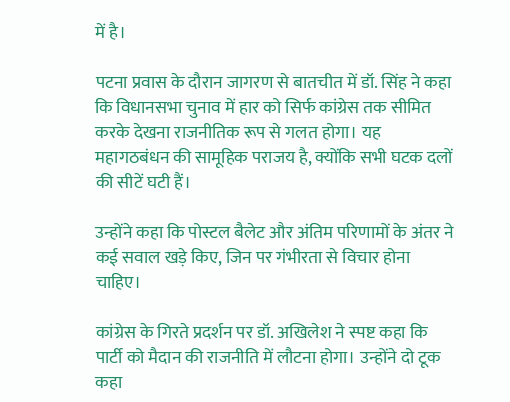में है।

पटना प्रवास के दौरान जागरण से बातचीत में डॉ. सिंह ने कहा कि विधानसभा चुनाव में हार को सिर्फ कांग्रेस तक सीमित करके देखना राजनीतिक रूप से गलत होगा। यह महागठबंधन की सामूहिक पराजय है, क्योंकि सभी घटक दलों की सीटें घटी हैं।

उन्होंने कहा कि पोस्टल बैलेट और अंतिम परिणामों के अंतर ने कई सवाल खड़े किए, जिन पर गंभीरता से विचार होना चाहिए।

कांग्रेस के गिरते प्रदर्शन पर डॉ. अखिलेश ने स्पष्ट कहा कि पार्टी को मैदान की राजनीति में लौटना होगा। उन्होंने दो टूक कहा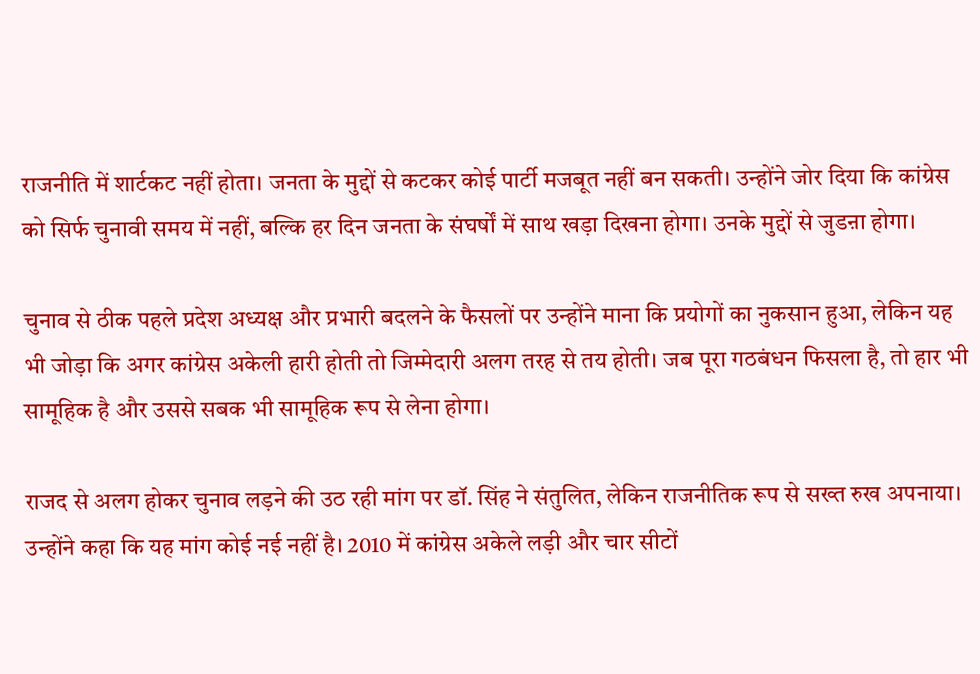राजनीति में शार्टकट नहीं होता। जनता के मुद्दों से कटकर कोई पार्टी मजबूत नहीं बन सकती। उन्होंने जोर दिया कि कांग्रेस को सिर्फ चुनावी समय में नहीं, बल्कि हर दिन जनता के संघर्षों में साथ खड़ा दिखना होगा। उनके मुद्दों से जुडऩा होगा।

चुनाव से ठीक पहले प्रदेश अध्यक्ष और प्रभारी बदलने के फैसलों पर उन्होंने माना कि प्रयोगों का नुकसान हुआ, लेकिन यह भी जोड़ा कि अगर कांग्रेस अकेली हारी होती तो जिम्मेदारी अलग तरह से तय होती। जब पूरा गठबंधन फिसला है, तो हार भी सामूहिक है और उससे सबक भी सामूहिक रूप से लेना होगा।

राजद से अलग होकर चुनाव लड़ने की उठ रही मांग पर डॉ. सिंह ने संतुलित, लेकिन राजनीतिक रूप से सख्त रुख अपनाया। उन्होंने कहा कि यह मांग कोई नई नहीं है। 2010 में कांग्रेस अकेले लड़ी और चार सीटों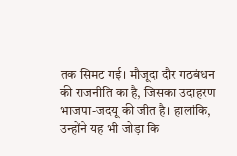तक सिमट गई। मौजूदा दौर गठबंधन की राजनीति का है, जिसका उदाहरण भाजपा-जदयू की जीत है। हालांकि, उन्होंने यह भी जोड़ा कि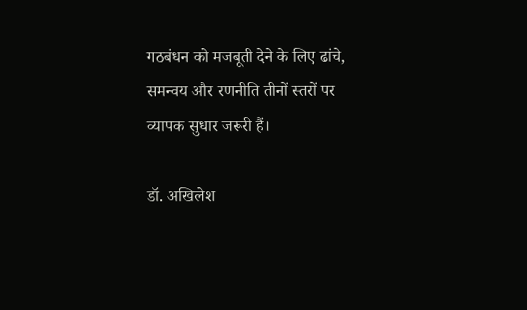गठबंधन को मजबूती देने के लिए ढांचे, समन्वय और रणनीति तीनों स्तरों पर व्यापक सुधार जरूरी हैं।

डॉ. अखिलेश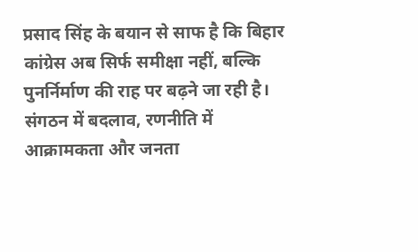प्रसाद सिंह के बयान से साफ है कि बिहार कांग्रेस अब सिर्फ समीक्षा नहीं, बल्कि पुनर्निर्माण की राह पर बढ़ने जा रही है। संगठन में बदलाव, रणनीति में आक्रामकता और जनता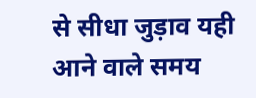से सीधा जुड़ाव यही आने वाले समय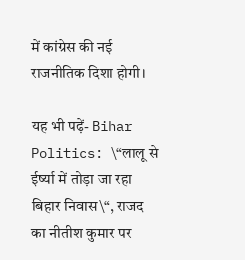में कांग्रेस की नई राजनीतिक दिशा होगी।

यह भी पढ़ें- Bihar Politics: \“लालू से ईर्ष्या में तोड़ा जा रहा बिहार निवास\“, राजद का नीतीश कुमार पर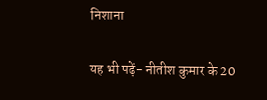निशाना

यह भी पढ़ें- नीतीश कुमार के 20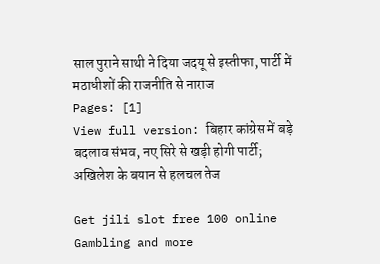साल पुराने साथी ने दिया जदयू से इस्तीफा, पार्टी में मठाधीशों की राजनीति से नाराज
Pages: [1]
View full version: बिहार कांग्रेस में बड़े बदलाव संभव, नए सिरे से खड़ी होगी पार्टी; अखिलेश के बयान से हलचल तेज

Get jili slot free 100 online Gambling and more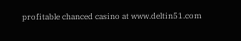profitable chanced casino at www.deltin51.com